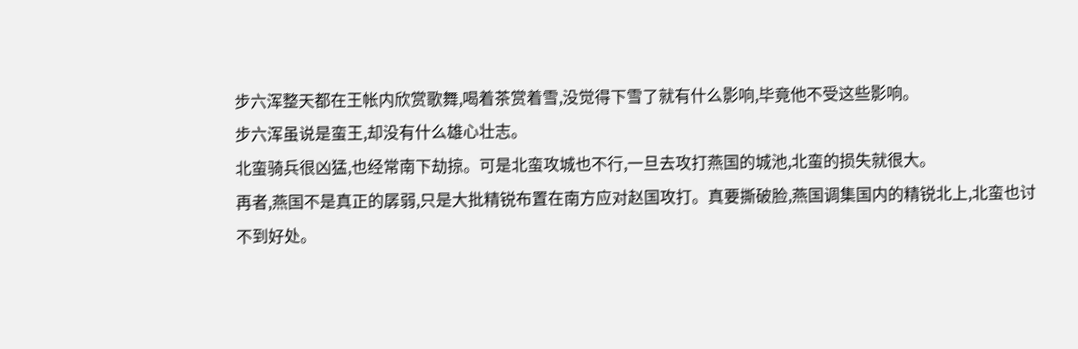步六浑整天都在王帐内欣赏歌舞,喝着茶赏着雪,没觉得下雪了就有什么影响,毕竟他不受这些影响。
步六浑虽说是蛮王,却没有什么雄心壮志。
北蛮骑兵很凶猛,也经常南下劫掠。可是北蛮攻城也不行,一旦去攻打燕国的城池,北蛮的损失就很大。
再者,燕国不是真正的孱弱,只是大批精锐布置在南方应对赵国攻打。真要撕破脸,燕国调集国内的精锐北上,北蛮也讨不到好处。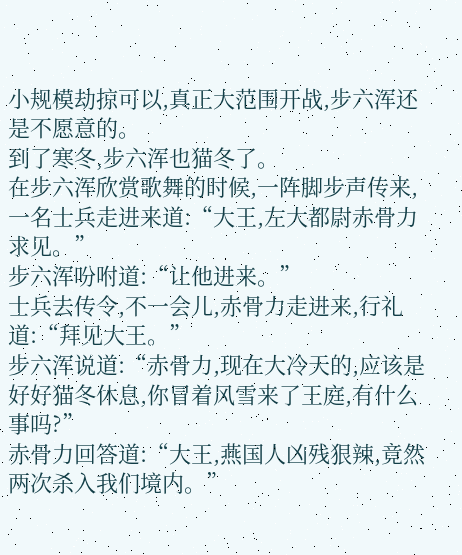小规模劫掠可以,真正大范围开战,步六浑还是不愿意的。
到了寒冬,步六浑也猫冬了。
在步六浑欣赏歌舞的时候,一阵脚步声传来,一名士兵走进来道:“大王,左大都尉赤骨力求见。”
步六浑吩咐道:“让他进来。”
士兵去传令,不一会儿,赤骨力走进来,行礼道:“拜见大王。”
步六浑说道:“赤骨力,现在大冷天的,应该是好好猫冬休息,你冒着风雪来了王庭,有什么事吗?”
赤骨力回答道:“大王,燕国人凶残狠辣,竟然两次杀入我们境内。”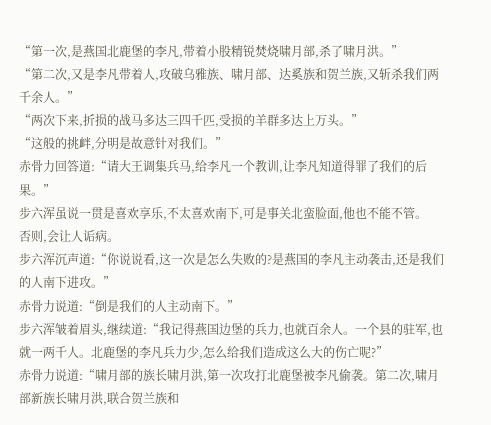“第一次,是燕国北鹿堡的李凡,带着小股精锐焚烧啸月部,杀了啸月洪。”
“第二次,又是李凡带着人,攻破乌雅族、啸月部、达奚族和贺兰族,又斩杀我们两千余人。”
“两次下来,折损的战马多达三四千匹,受损的羊群多达上万头。”
“这般的挑衅,分明是故意针对我们。”
赤骨力回答道:“请大王调集兵马,给李凡一个教训,让李凡知道得罪了我们的后果。”
步六浑虽说一贯是喜欢享乐,不太喜欢南下,可是事关北蛮脸面,他也不能不管。
否则,会让人诟病。
步六浑沉声道:“你说说看,这一次是怎么失败的?是燕国的李凡主动袭击,还是我们的人南下进攻。”
赤骨力说道:“倒是我们的人主动南下。”
步六浑皱着眉头,继续道:“我记得燕国边堡的兵力,也就百余人。一个县的驻军,也就一两千人。北鹿堡的李凡兵力少,怎么给我们造成这么大的伤亡呢?”
赤骨力说道:“啸月部的族长啸月洪,第一次攻打北鹿堡被李凡偷袭。第二次,啸月部新族长啸月洪,联合贺兰族和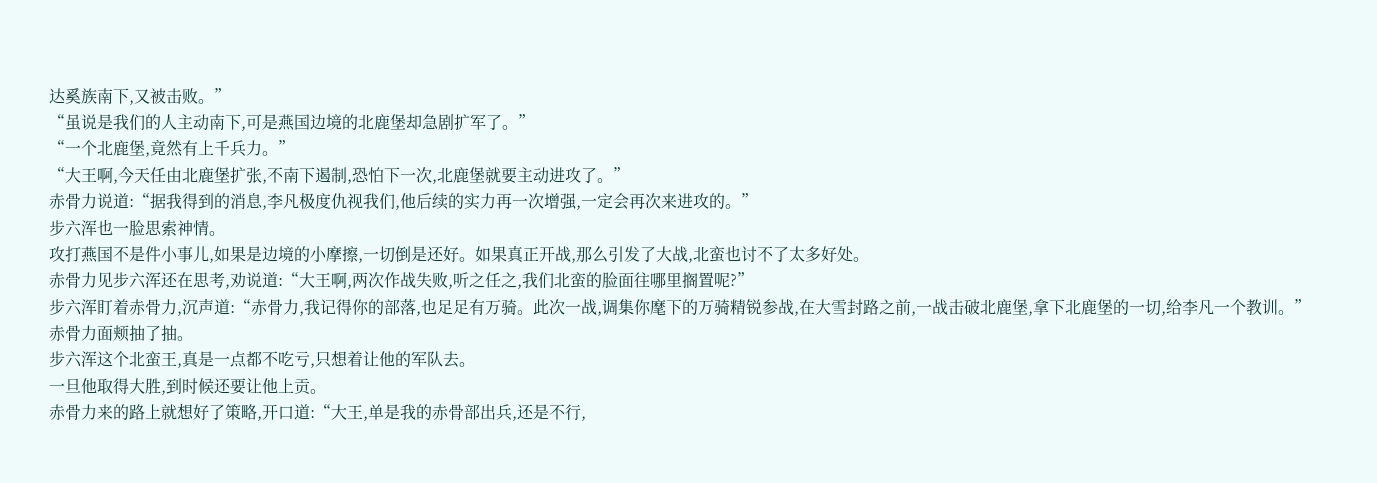达奚族南下,又被击败。”
“虽说是我们的人主动南下,可是燕国边境的北鹿堡却急剧扩军了。”
“一个北鹿堡,竟然有上千兵力。”
“大王啊,今天任由北鹿堡扩张,不南下遏制,恐怕下一次,北鹿堡就要主动进攻了。”
赤骨力说道:“据我得到的消息,李凡极度仇视我们,他后续的实力再一次增强,一定会再次来进攻的。”
步六浑也一脸思索神情。
攻打燕国不是件小事儿,如果是边境的小摩擦,一切倒是还好。如果真正开战,那么引发了大战,北蛮也讨不了太多好处。
赤骨力见步六浑还在思考,劝说道:“大王啊,两次作战失败,听之任之,我们北蛮的脸面往哪里搁置呢?”
步六浑盯着赤骨力,沉声道:“赤骨力,我记得你的部落,也足足有万骑。此次一战,调集你麾下的万骑精锐参战,在大雪封路之前,一战击破北鹿堡,拿下北鹿堡的一切,给李凡一个教训。”
赤骨力面颊抽了抽。
步六浑这个北蛮王,真是一点都不吃亏,只想着让他的军队去。
一旦他取得大胜,到时候还要让他上贡。
赤骨力来的路上就想好了策略,开口道:“大王,单是我的赤骨部出兵,还是不行,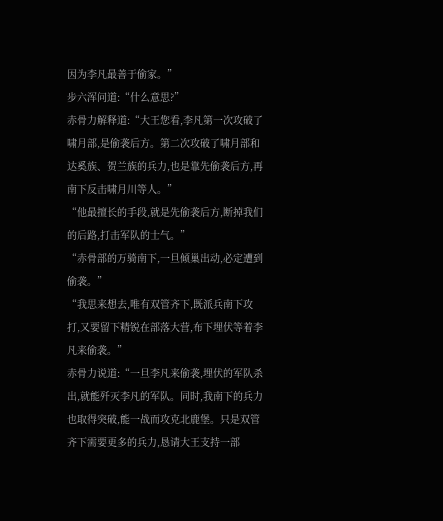因为李凡最善于偷家。”
步六浑问道:“什么意思?”
赤骨力解释道:“大王您看,李凡第一次攻破了啸月部,是偷袭后方。第二次攻破了啸月部和达奚族、贺兰族的兵力,也是靠先偷袭后方,再南下反击啸月川等人。”
“他最擅长的手段,就是先偷袭后方,断掉我们的后路,打击军队的士气。”
“赤骨部的万骑南下,一旦倾巢出动,必定遭到偷袭。”
“我思来想去,唯有双管齐下,既派兵南下攻打,又要留下精锐在部落大营,布下埋伏等着李凡来偷袭。”
赤骨力说道:“一旦李凡来偷袭,埋伏的军队杀出,就能歼灭李凡的军队。同时,我南下的兵力也取得突破,能一战而攻克北鹿堡。只是双管齐下需要更多的兵力,恳请大王支持一部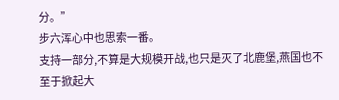分。”
步六浑心中也思索一番。
支持一部分,不算是大规模开战,也只是灭了北鹿堡,燕国也不至于掀起大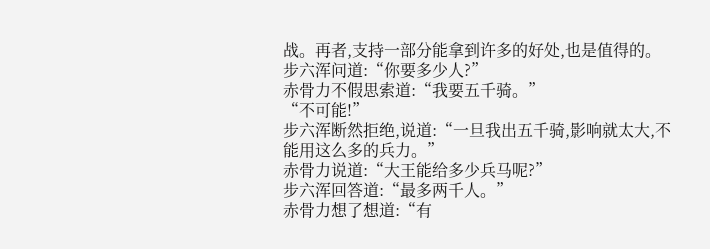战。再者,支持一部分能拿到许多的好处,也是值得的。
步六浑问道:“你要多少人?”
赤骨力不假思索道:“我要五千骑。”
“不可能!”
步六浑断然拒绝,说道:“一旦我出五千骑,影响就太大,不能用这么多的兵力。”
赤骨力说道:“大王能给多少兵马呢?”
步六浑回答道:“最多两千人。”
赤骨力想了想道:“有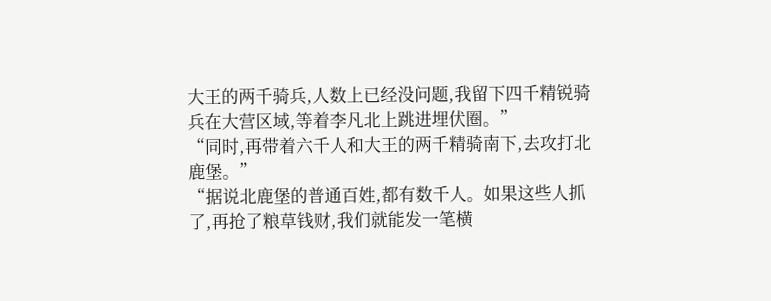大王的两千骑兵,人数上已经没问题,我留下四千精锐骑兵在大营区域,等着李凡北上跳进埋伏圈。”
“同时,再带着六千人和大王的两千精骑南下,去攻打北鹿堡。”
“据说北鹿堡的普通百姓,都有数千人。如果这些人抓了,再抢了粮草钱财,我们就能发一笔横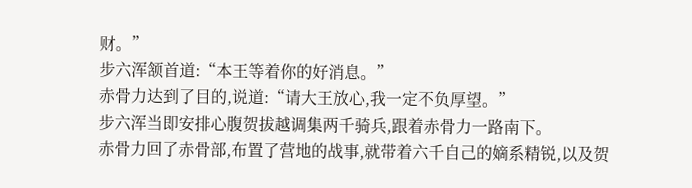财。”
步六浑颔首道:“本王等着你的好消息。”
赤骨力达到了目的,说道:“请大王放心,我一定不负厚望。”
步六浑当即安排心腹贺拔越调集两千骑兵,跟着赤骨力一路南下。
赤骨力回了赤骨部,布置了营地的战事,就带着六千自己的嫡系精锐,以及贺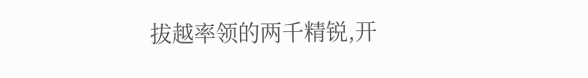拔越率领的两千精锐,开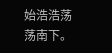始浩浩荡荡南下。